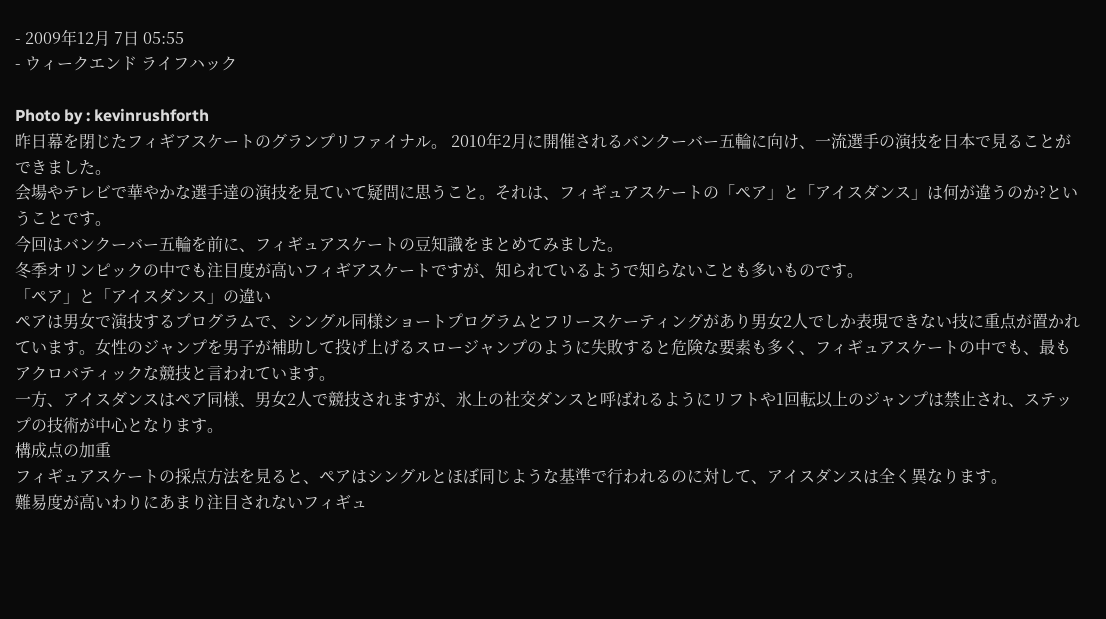- 2009年12月 7日 05:55
- ウィークエンド ライフハック

Photo by : kevinrushforth
昨日幕を閉じたフィギアスケートのグランプリファイナル。 2010年2月に開催されるバンクーバー五輪に向け、一流選手の演技を日本で見ることができました。
会場やテレビで華やかな選手達の演技を見ていて疑問に思うこと。それは、フィギュアスケートの「ペア」と「アイスダンス」は何が違うのか?ということです。
今回はバンクーバー五輪を前に、フィギュアスケートの豆知識をまとめてみました。
冬季オリンピックの中でも注目度が高いフィギアスケートですが、知られているようで知らないことも多いものです。
「ペア」と「アイスダンス」の違い
ペアは男女で演技するプログラムで、シングル同様ショートプログラムとフリースケーティングがあり男女2人でしか表現できない技に重点が置かれています。女性のジャンプを男子が補助して投げ上げるスロージャンプのように失敗すると危険な要素も多く、フィギュアスケートの中でも、最もアクロバティックな競技と言われています。
一方、アイスダンスはペア同様、男女2人で競技されますが、氷上の社交ダンスと呼ばれるようにリフトや1回転以上のジャンプは禁止され、ステップの技術が中心となります。
構成点の加重
フィギュアスケートの採点方法を見ると、ペアはシングルとほぼ同じような基準で行われるのに対して、アイスダンスは全く異なります。
難易度が高いわりにあまり注目されないフィギュ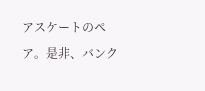アスケートのペア。是非、バンク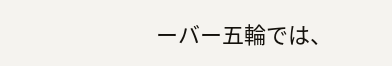ーバー五輪では、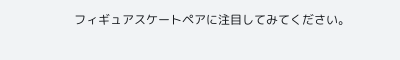フィギュアスケートペアに注目してみてください。